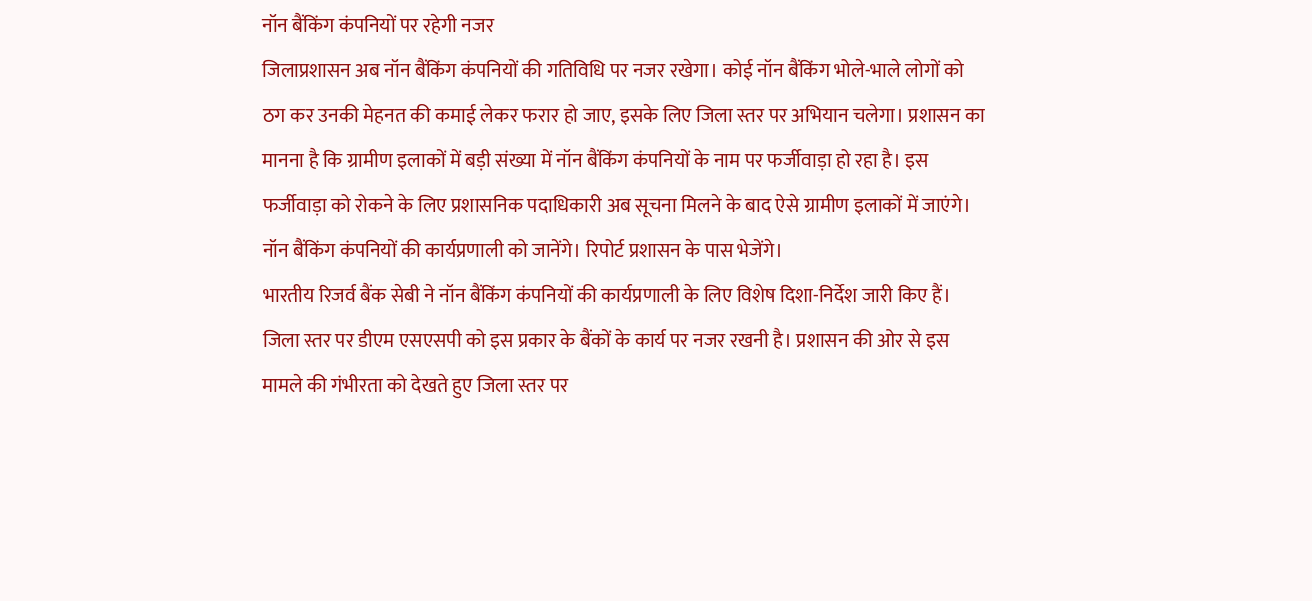नॉन बैंकिंग कंपनियों पर रहेगी नजर
जिलाप्रशासन अब नॉन बैंकिंग कंपनियों की गतिविधि पर नजर रखेगा। कोई नॉन बैंकिंग भोले-भाले लोगों को ठग कर उनकी मेहनत की कमाई लेकर फरार हो जाए, इसके लिए जिला स्तर पर अभियान चलेगा। प्रशासन का मानना है कि ग्रामीण इलाकों में बड़ी संख्या में नॉन बैंकिंग कंपनियों के नाम पर फर्जीवाड़ा हो रहा है। इस फर्जीवाड़ा को रोकने के लिए प्रशासनिक पदाधिकारी अब सूचना मिलने के बाद ऐसे ग्रामीण इलाकों में जाएंगे। नॉन बैंकिंग कंपनियों की कार्यप्रणाली को जानेंगे। रिपोर्ट प्रशासन के पास भेजेंगे।
भारतीय रिजर्व बैंक सेबी ने नॉन बैंकिंग कंपनियों की कार्यप्रणाली के लिए विशेष दिशा-निर्देश जारी किए हैं। जिला स्तर पर डीएम एसएसपी को इस प्रकार के बैंकों के कार्य पर नजर रखनी है। प्रशासन की ओर से इस मामले की गंभीरता को देखते हुए जिला स्तर पर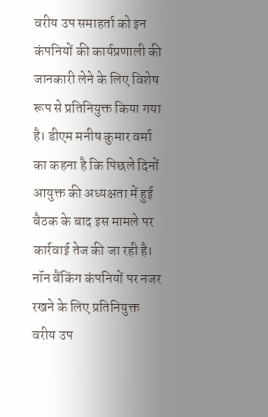वरीय उप समाहर्ता को इन कंपनियों की कार्यप्रणाली की जानकारी लेने के लिए विशेष रूप से प्रतिनियुक्त किया गया है। डीएम मनीष कुमार वर्मा का कहना है कि पिछले दिनों आयुक्त की अध्यक्षता में हुई बैठक के बाद इस मामले पर कार्रवाई तेज की जा रही है। नॉन बैंकिंग कंपनियों पर नजर रखने के लिए प्रतिनियुक्त वरीय उप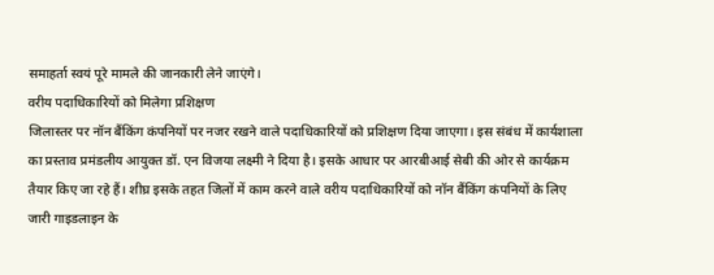समाहर्ता स्वयं पूरे मामले की जानकारी लेने जाएंगे।
वरीय पदाधिकारियों को मिलेगा प्रशिक्षण
जिलास्तर पर नॉन बैंकिंग कंपनियों पर नजर रखने वाले पदाधिकारियों को प्रशिक्षण दिया जाएगा। इस संबंध में कार्यशाला का प्रस्ताव प्रमंडलीय आयुक्त डॉ. एन विजया लक्ष्मी ने दिया है। इसके आधार पर आरबीआई सेबी की ओर से कार्यक्रम तैयार किए जा रहे हैं। शीघ्र इसके तहत जिलों में काम करने वाले वरीय पदाधिकारियों को नॉन बैंकिंग कंपनियों के लिए जारी गाइडलाइन के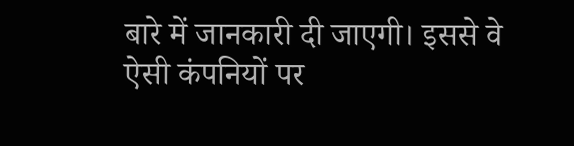बारे में जानकारी दी जाएगी। इससे वे ऐसी कंपनियों पर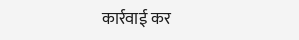कार्रवाई कर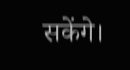सकेंगे।